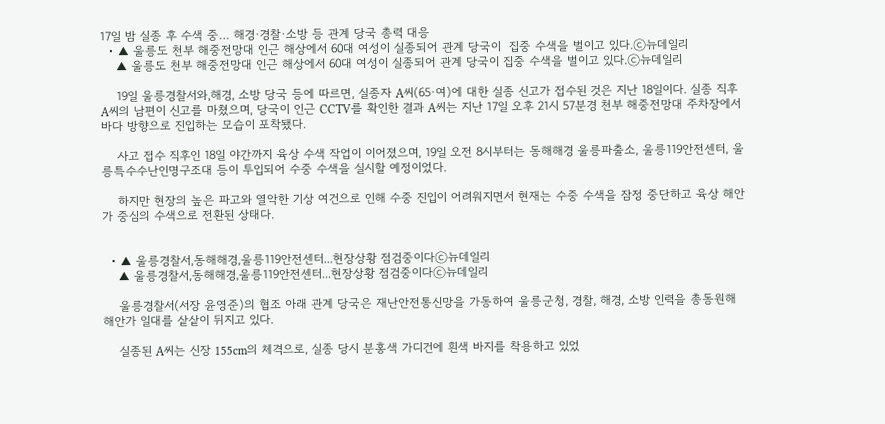17일 밤 실종 후 수색 중… 해경·경찰·소방 등 관계 당국 총력 대응
  • ▲ 울릉도 천부 해중전망대 인근 해상에서 60대 여성이 실종되어 관계 당국이  집중 수색을 벌이고 있다.ⓒ뉴데일리
    ▲ 울릉도 천부 해중전망대 인근 해상에서 60대 여성이 실종되어 관계 당국이 집중 수색을 벌이고 있다.ⓒ뉴데일리

    19일 울릉경찰서와,해경, 소방 당국 등에 따르면, 실종자 A씨(65·여)에 대한 실종 신고가 접수된 것은 지난 18일이다. 실종 직후 A씨의 남편이 신고를 마쳤으며, 당국이 인근 CCTV를 확인한 결과 A씨는 지난 17일 오후 21시 57분경 천부 해중전망대 주차장에서 바다 방향으로 진입하는 모습이 포착됐다.

    사고 접수 직후인 18일 야간까지 육상 수색 작업이 이어졌으며, 19일 오전 8시부터는 동해해경 울릉파출소, 울릉119안전센터, 울릉특수수난인명구조대 등이 투입되어 수중 수색을 실시할 예정이었다.

    하지만 현장의 높은 파고와 열악한 기상 여건으로 인해 수중 진입이 어려워지면서 현재는 수중 수색을 잠정 중단하고 육상 해안가 중심의 수색으로 전환된 상태다.


  • ▲ 울릉경찰서,동해해경,울릉119안전센터...현장상황 점검중이다ⓒ뉴데일리
    ▲ 울릉경찰서,동해해경,울릉119안전센터...현장상황 점검중이다ⓒ뉴데일리

    울릉경찰서(서장 윤영준)의 협조 아래 관계 당국은 재난안전통신망을 가동하여 울릉군청, 경찰, 해경, 소방 인력을 총동원해 해안가 일대를 샅샅이 뒤지고 있다.

    실종된 A씨는 신장 155cm의 체격으로, 실종 당시 분홍색 가디건에 흰색 바지를 착용하고 있었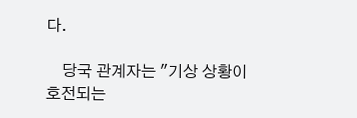다.

    당국 관계자는 "기상 상황이 호전되는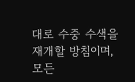대로 수중 수색을 재개할 방침이며, 모든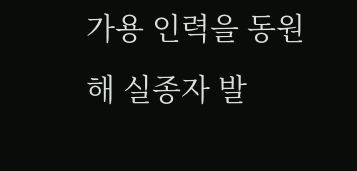가용 인력을 동원해 실종자 발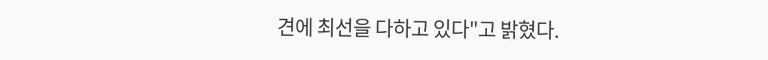견에 최선을 다하고 있다"고 밝혔다.